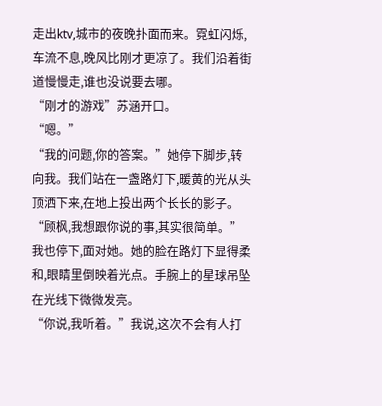走出ktv,城市的夜晚扑面而来。霓虹闪烁,车流不息,晚风比刚才更凉了。我们沿着街道慢慢走,谁也没说要去哪。
“刚才的游戏”苏涵开口。
“嗯。”
“我的问题,你的答案。”她停下脚步,转向我。我们站在一盏路灯下,暖黄的光从头顶洒下来,在地上投出两个长长的影子。“顾枫,我想跟你说的事,其实很简单。”
我也停下,面对她。她的脸在路灯下显得柔和,眼睛里倒映着光点。手腕上的星球吊坠在光线下微微发亮。
“你说,我听着。”我说,这次不会有人打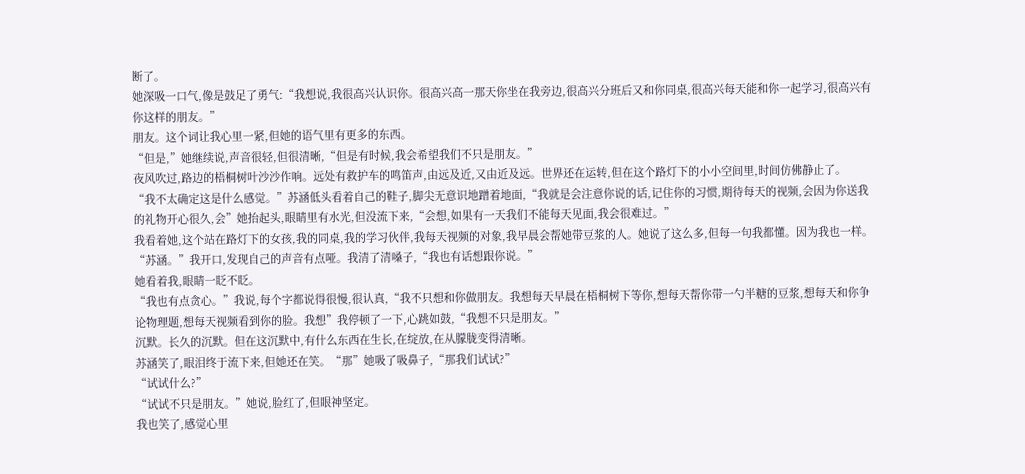断了。
她深吸一口气,像是鼓足了勇气:“我想说,我很高兴认识你。很高兴高一那天你坐在我旁边,很高兴分班后又和你同桌,很高兴每天能和你一起学习,很高兴有你这样的朋友。”
朋友。这个词让我心里一紧,但她的语气里有更多的东西。
“但是,”她继续说,声音很轻,但很清晰,“但是有时候,我会希望我们不只是朋友。”
夜风吹过,路边的梧桐树叶沙沙作响。远处有救护车的鸣笛声,由远及近,又由近及远。世界还在运转,但在这个路灯下的小小空间里,时间仿佛静止了。
“我不太确定这是什么感觉。”苏涵低头看着自己的鞋子,脚尖无意识地蹭着地面,“我就是会注意你说的话,记住你的习惯,期待每天的视频,会因为你送我的礼物开心很久,会”她抬起头,眼睛里有水光,但没流下来,“会想,如果有一天我们不能每天见面,我会很难过。”
我看着她,这个站在路灯下的女孩,我的同桌,我的学习伙伴,我每天视频的对象,我早晨会帮她带豆浆的人。她说了这么多,但每一句我都懂。因为我也一样。
“苏涵。”我开口,发现自己的声音有点哑。我清了清嗓子,“我也有话想跟你说。”
她看着我,眼睛一眨不眨。
“我也有点贪心。”我说,每个字都说得很慢,很认真,“我不只想和你做朋友。我想每天早晨在梧桐树下等你,想每天帮你带一勺半糖的豆浆,想每天和你争论物理题,想每天视频看到你的脸。我想”我停顿了一下,心跳如鼓,“我想不只是朋友。”
沉默。长久的沉默。但在这沉默中,有什么东西在生长,在绽放,在从朦胧变得清晰。
苏涵笑了,眼泪终于流下来,但她还在笑。“那”她吸了吸鼻子,“那我们试试?”
“试试什么?”
“试试不只是朋友。”她说,脸红了,但眼神坚定。
我也笑了,感觉心里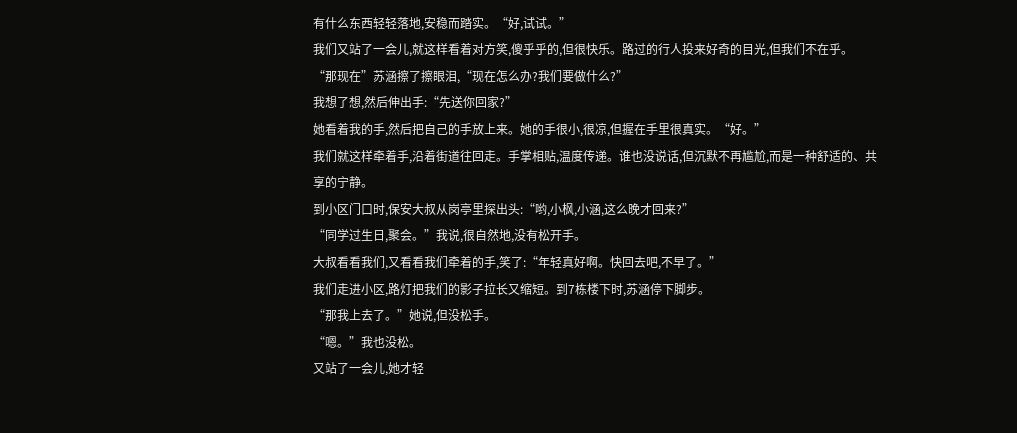有什么东西轻轻落地,安稳而踏实。“好,试试。”
我们又站了一会儿,就这样看着对方笑,傻乎乎的,但很快乐。路过的行人投来好奇的目光,但我们不在乎。
“那现在”苏涵擦了擦眼泪,“现在怎么办?我们要做什么?”
我想了想,然后伸出手:“先送你回家?”
她看着我的手,然后把自己的手放上来。她的手很小,很凉,但握在手里很真实。“好。”
我们就这样牵着手,沿着街道往回走。手掌相贴,温度传递。谁也没说话,但沉默不再尴尬,而是一种舒适的、共享的宁静。
到小区门口时,保安大叔从岗亭里探出头:“哟,小枫,小涵,这么晚才回来?”
“同学过生日,聚会。”我说,很自然地,没有松开手。
大叔看看我们,又看看我们牵着的手,笑了:“年轻真好啊。快回去吧,不早了。”
我们走进小区,路灯把我们的影子拉长又缩短。到7栋楼下时,苏涵停下脚步。
“那我上去了。”她说,但没松手。
“嗯。”我也没松。
又站了一会儿,她才轻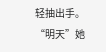轻抽出手。“明天”她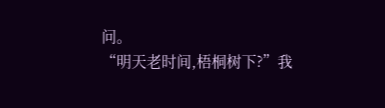问。
“明天老时间,梧桐树下?”我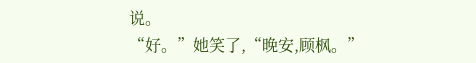说。
“好。”她笑了,“晚安,顾枫。”